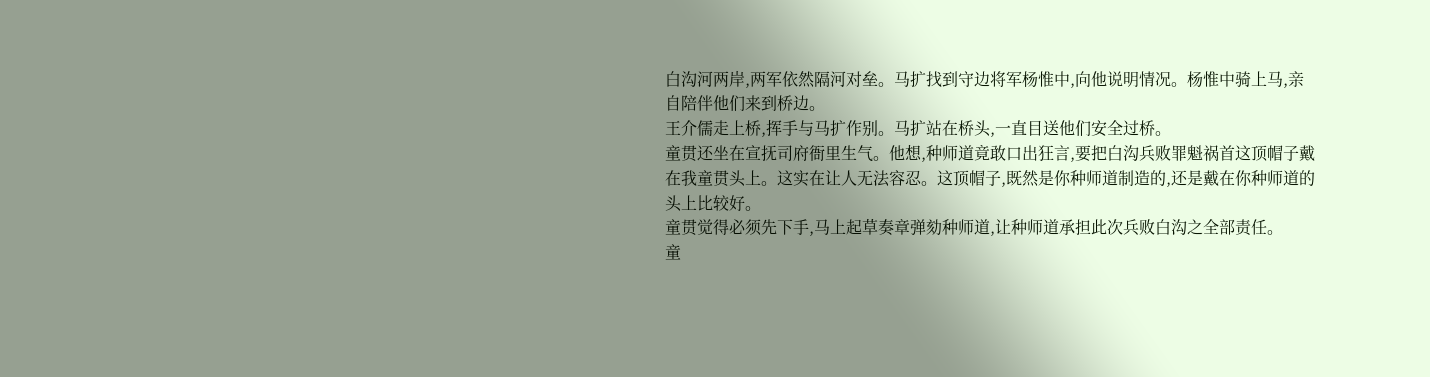白沟河两岸,两军依然隔河对垒。马扩找到守边将军杨惟中,向他说明情况。杨惟中骑上马,亲自陪伴他们来到桥边。
王介儒走上桥,挥手与马扩作别。马扩站在桥头,一直目送他们安全过桥。
童贯还坐在宣抚司府衙里生气。他想,种师道竟敢口出狂言,要把白沟兵败罪魁祸首这顶帽子戴在我童贯头上。这实在让人无法容忍。这顶帽子,既然是你种师道制造的,还是戴在你种师道的头上比较好。
童贯觉得必须先下手,马上起草奏章弹劾种师道,让种师道承担此次兵败白沟之全部责任。
童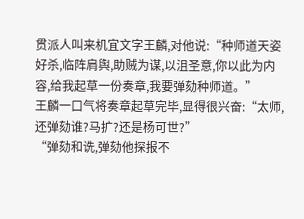贯派人叫来机宜文字王麟,对他说:“种师道天姿好杀,临阵肩舆,助贼为谋,以沮圣意,你以此为内容,给我起草一份奏章,我要弹劾种师道。”
王麟一口气将奏章起草完毕,显得很兴奋:“太师,还弹劾谁?马扩?还是杨可世?”
“弹劾和诜,弹劾他探报不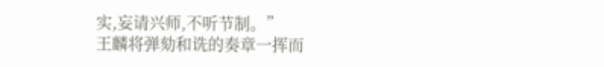实,妄请兴师,不听节制。”
王麟将弹劾和诜的奏章一挥而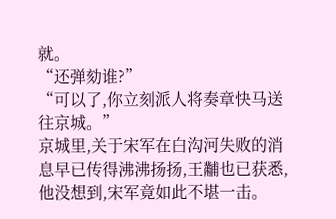就。
“还弹劾谁?”
“可以了,你立刻派人将奏章快马送往京城。”
京城里,关于宋军在白沟河失败的消息早已传得沸沸扬扬,王黼也已获悉,他没想到,宋军竟如此不堪一击。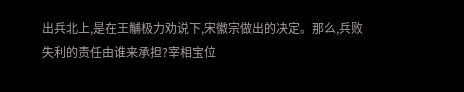出兵北上,是在王黼极力劝说下,宋徽宗做出的决定。那么,兵败失利的责任由谁来承担?宰相宝位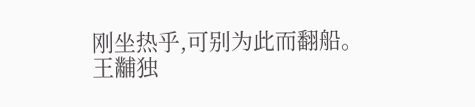刚坐热乎,可别为此而翻船。王黼独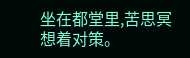坐在都堂里,苦思冥想着对策。